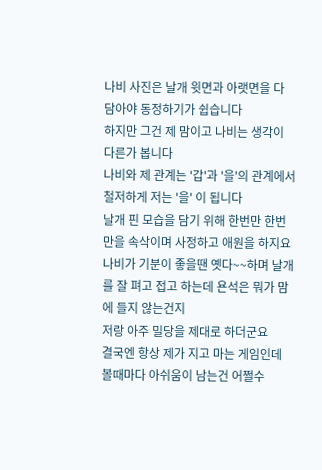나비 사진은 날개 윗면과 아랫면을 다 담아야 동정하기가 쉽습니다
하지만 그건 제 맘이고 나비는 생각이 다른가 봅니다
나비와 제 관계는 '갑'과 '을'의 관계에서 철저하게 저는 '을' 이 됩니다
날개 핀 모습을 담기 위해 한번만 한번만을 속삭이며 사정하고 애원을 하지요
나비가 기분이 좋을땐 옛다~~하며 날개를 잘 펴고 접고 하는데 욘석은 뭐가 맘에 들지 않는건지
저랑 아주 밀당을 제대로 하더군요
결국엔 항상 제가 지고 마는 게임인데 볼때마다 아쉬움이 남는건 어쩔수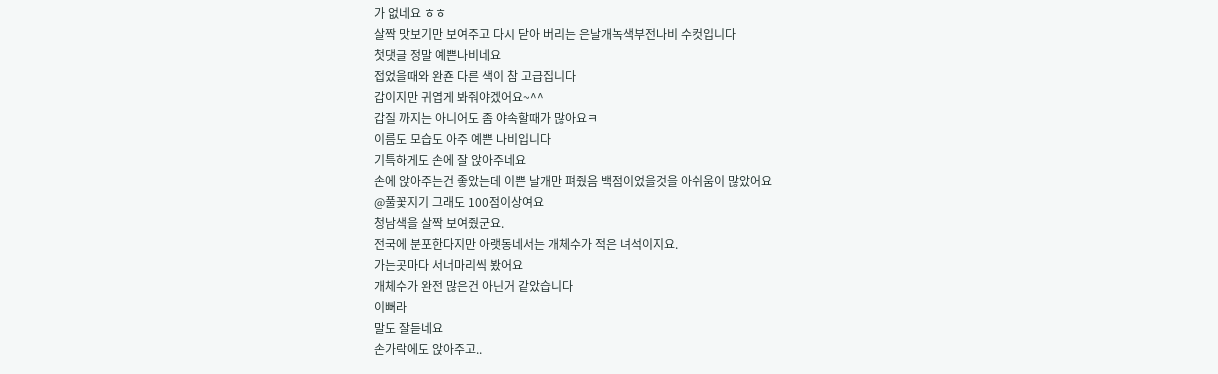가 없네요 ㅎㅎ
살짝 맛보기만 보여주고 다시 닫아 버리는 은날개녹색부전나비 수컷입니다
첫댓글 정말 예쁜나비네요
접었을때와 완죤 다른 색이 참 고급집니다
갑이지만 귀엽게 봐줘야겠어요~^^
갑질 까지는 아니어도 좀 야속할때가 많아요ㅋ
이름도 모습도 아주 예쁜 나비입니다
기특하게도 손에 잘 앉아주네요
손에 앉아주는건 좋았는데 이쁜 날개만 펴줬음 백점이었을것을 아쉬움이 많았어요
@풀꽃지기 그래도 100점이상여요
청남색을 살짝 보여줬군요.
전국에 분포한다지만 아랫동네서는 개체수가 적은 녀석이지요.
가는곳마다 서너마리씩 봤어요
개체수가 완전 많은건 아닌거 같았습니다
이뻐라
말도 잘듣네요
손가락에도 앉아주고..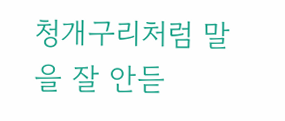청개구리처럼 말을 잘 안듣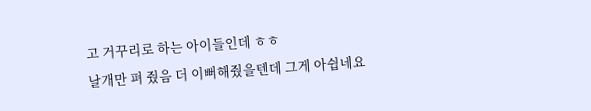고 거꾸리로 하는 아이들인데 ㅎㅎ
날개만 펴 줬음 더 이뻐해줬을텐데 그게 아쉽네요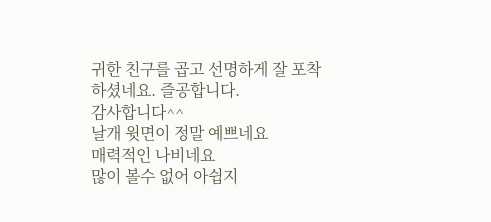귀한 친구를 곱고 선명하게 잘 포착하셨네요. 즐공합니다.
감사합니다^^
날개 윗면이 정말 예쁘네요
매력적인 나비네요
많이 볼수 없어 아쉽지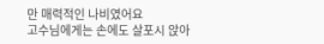만 매력적인 나비였어요
고수님에게는 손에도 살포시 앉아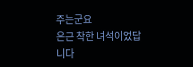주는군요
은근 착한 녀석이었답니다